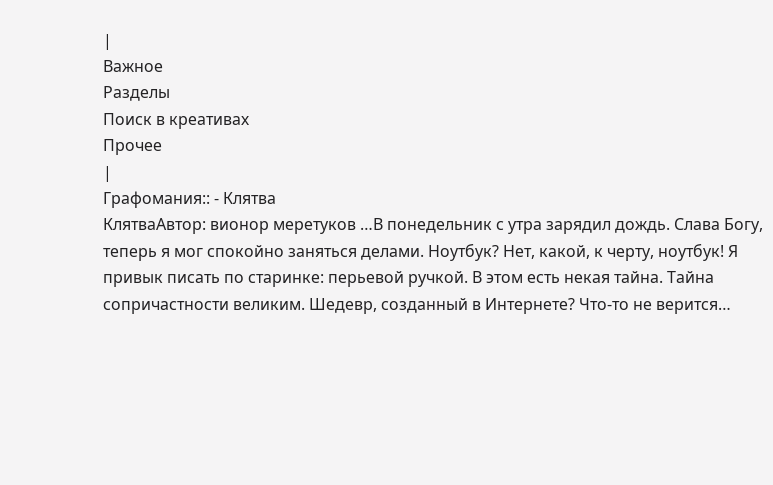|
Важное
Разделы
Поиск в креативах
Прочее
|
Графомания:: - Клятва
КлятваАвтор: вионор меретуков …В понедельник с утра зарядил дождь. Слава Богу, теперь я мог спокойно заняться делами. Ноутбук? Нет, какой, к черту, ноутбук! Я привык писать по старинке: перьевой ручкой. В этом есть некая тайна. Тайна сопричастности великим. Шедевр, созданный в Интернете? Что-то не верится…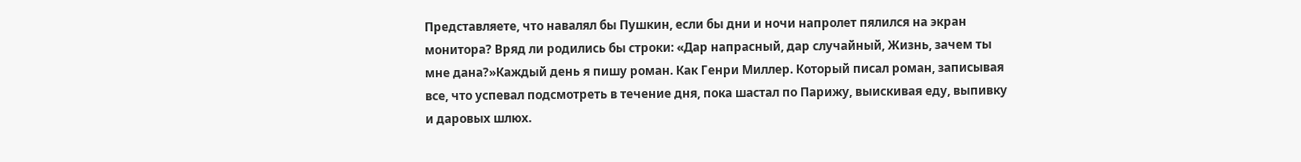Представляете, что навалял бы Пушкин, если бы дни и ночи напролет пялился на экран монитора? Вряд ли родились бы строки: «Дар напрасный, дар случайный, Жизнь, зачем ты мне дана?»Каждый день я пишу роман. Как Генри Миллер. Который писал роман, записывая все, что успевал подсмотреть в течение дня, пока шастал по Парижу, выискивая еду, выпивку и даровых шлюх.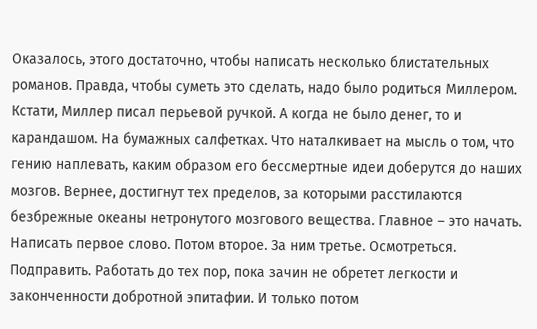Оказалось, этого достаточно, чтобы написать несколько блистательных романов. Правда, чтобы суметь это сделать, надо было родиться Миллером. Кстати, Миллер писал перьевой ручкой. А когда не было денег, то и карандашом. На бумажных салфетках. Что наталкивает на мысль о том, что гению наплевать, каким образом его бессмертные идеи доберутся до наших мозгов. Вернее, достигнут тех пределов, за которыми расстилаются безбрежные океаны нетронутого мозгового вещества. Главное – это начать. Написать первое слово. Потом второе. За ним третье. Осмотреться. Подправить. Работать до тех пор, пока зачин не обретет легкости и законченности добротной эпитафии. И только потом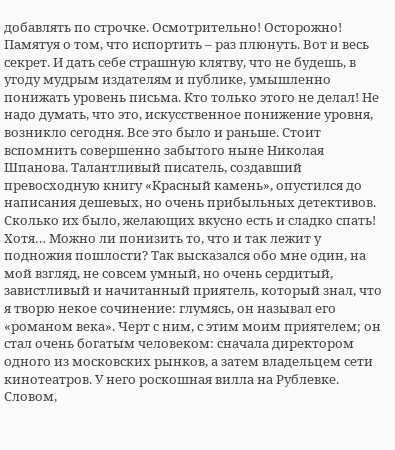добавлять по строчке. Осмотрительно! Осторожно! Памятуя о том, что испортить – раз плюнуть. Вот и весь секрет. И дать себе страшную клятву, что не будешь, в угоду мудрым издателям и публике, умышленно понижать уровень письма. Кто только этого не делал! Не надо думать, что это, искусственное понижение уровня, возникло сегодня. Все это было и раньше. Стоит вспомнить совершенно забытого ныне Николая Шпанова. Талантливый писатель, создавший превосходную книгу «Красный камень», опустился до написания дешевых, но очень прибыльных детективов. Сколько их было, желающих вкусно есть и сладко спать! Хотя… Можно ли понизить то, что и так лежит у подножия пошлости? Так высказался обо мне один, на мой взгляд, не совсем умный, но очень сердитый, завистливый и начитанный приятель, который знал, что я творю некое сочинение: глумясь, он называл его «романом века». Черт с ним, с этим моим приятелем; он стал очень богатым человеком: сначала директором одного из московских рынков, а затем владельцем сети кинотеатров. У него роскошная вилла на Рублевке. Словом,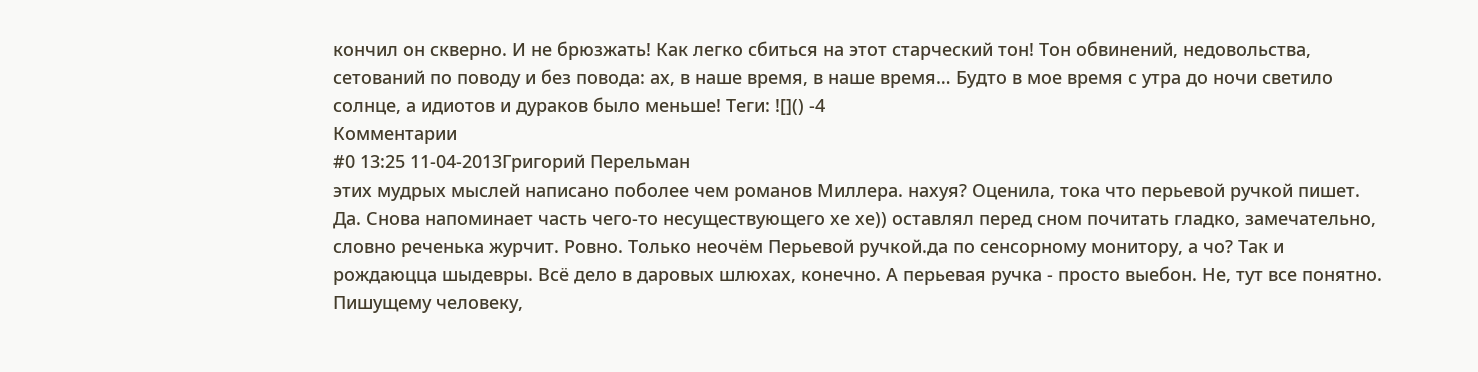кончил он скверно. И не брюзжать! Как легко сбиться на этот старческий тон! Тон обвинений, недовольства, сетований по поводу и без повода: ах, в наше время, в наше время… Будто в мое время с утра до ночи светило солнце, а идиотов и дураков было меньше! Теги: ![]() -4
Комментарии
#0 13:25 11-04-2013Григорий Перельман
этих мудрых мыслей написано поболее чем романов Миллера. нахуя? Оценила, тока что перьевой ручкой пишет. Да. Снова напоминает часть чего-то несуществующего хе хе)) оставлял перед сном почитать гладко, замечательно, словно реченька журчит. Ровно. Только неочём Перьевой ручкой.да по сенсорному монитору, а чо? Так и рождаюцца шыдевры. Всё дело в даровых шлюхах, конечно. А перьевая ручка - просто выебон. Не, тут все понятно. Пишущему человеку,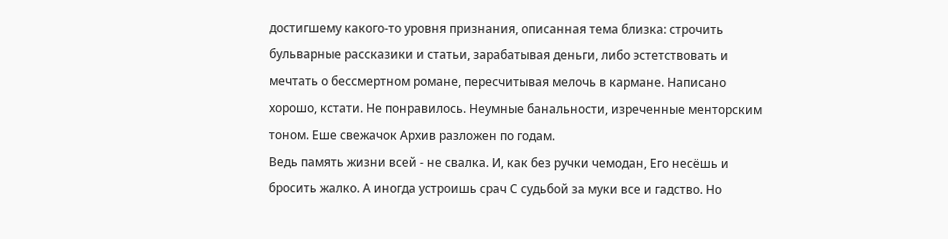достигшему какого-то уровня признания, описанная тема близка: строчить бульварные рассказики и статьи, зарабатывая деньги, либо эстетствовать и мечтать о бессмертном романе, пересчитывая мелочь в кармане. Написано хорошо, кстати. Не понравилось. Неумные банальности, изреченные менторским тоном. Еше свежачок Архив разложен по годам.
Ведь память жизни всей - не свалка. И, как без ручки чемодан, Его несёшь и бросить жалко. А иногда устроишь срач С судьбой за муки все и гадство. Но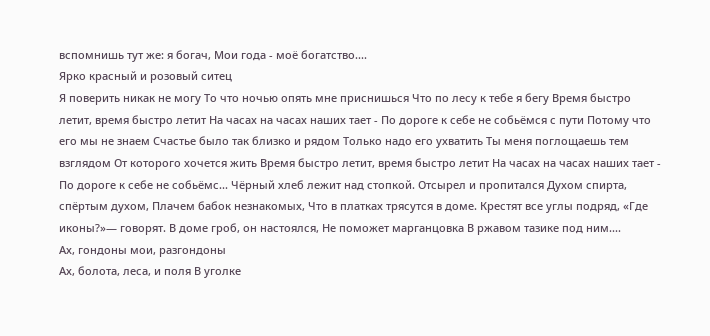вспомнишь тут же: я богач, Мои года - моë богатство....
Ярко красный и розовый ситец
Я поверить никак не могу То что ночью опять мне приснишься Что по лесу к тебе я бегу Время быстро летит, время быстро летит На часах на часах наших тает - По дороге к себе не собьёмся с пути Потому что его мы не знаем Счастье было так близко и рядом Только надо его ухватить Ты меня поглощаешь тем взглядом От которого хочется жить Время быстро летит, время быстро летит На часах на часах наших тает - По дороге к себе не собьёмс... Чёрный хлеб лежит над стопкой. Отсырел и пропитался Духом спирта, спёртым духом, Плачем бабок незнакомых, Что в платках трясутся в доме. Крестят все углы подряд, «Где иконы?»— говорят. В доме гроб, он настоялся, Не поможет марганцовка В ржавом тазике под ним....
Ах, гондоны мои, разгондоны
Ах, болота, леса, и поля В уголке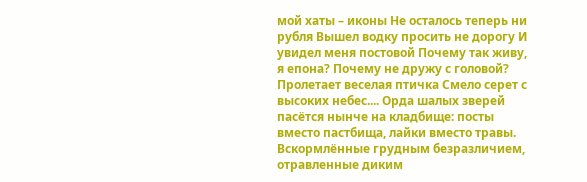мой хаты – иконы Не осталось теперь ни рубля Вышел водку просить не дорогу И увидел меня постовой Почему так живу, я епона? Почему не дружу с головой? Пролетает веселая птичка Смело серет с высоких небес.... Орда шалых зверей пасётся нынче на кладбище: посты вместо пастбища, лайки вместо травы. Вскормлённые грудным безразличием, отравленные диким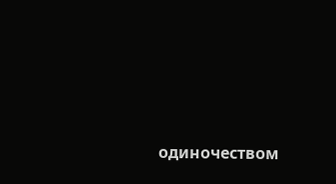одиночеством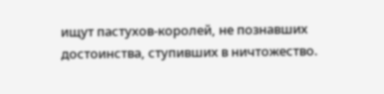ищут пастухов-королей, не познавших достоинства, ступивших в ничтожество.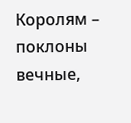Королям – поклоны вечные,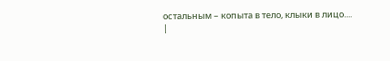остальным – копыта в тело, клыки в лицо....
|